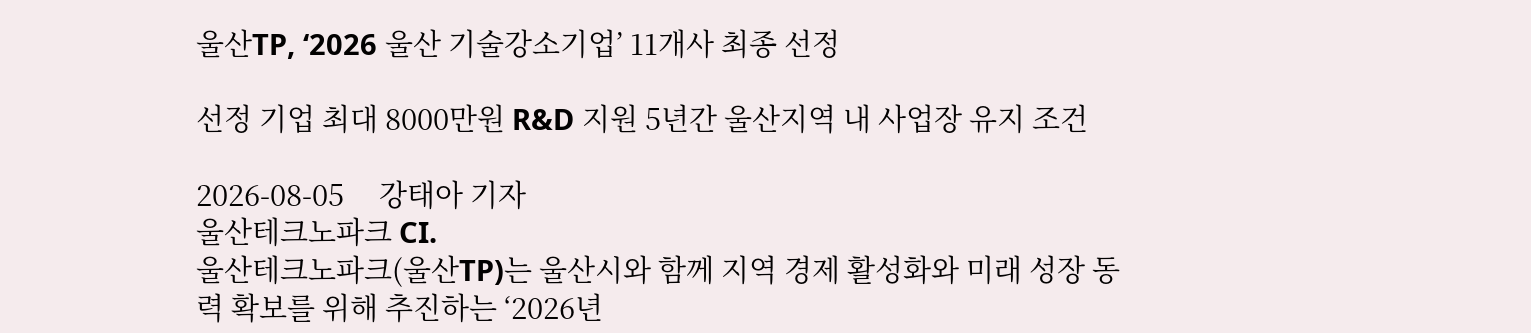울산TP, ‘2026 울산 기술강소기업’ 11개사 최종 선정

선정 기업 최대 8000만원 R&D 지원 5년간 울산지역 내 사업장 유지 조건

2026-08-05     강태아 기자
울산테크노파크 CI.
울산테크노파크(울산TP)는 울산시와 함께 지역 경제 활성화와 미래 성장 동력 확보를 위해 추진하는 ‘2026년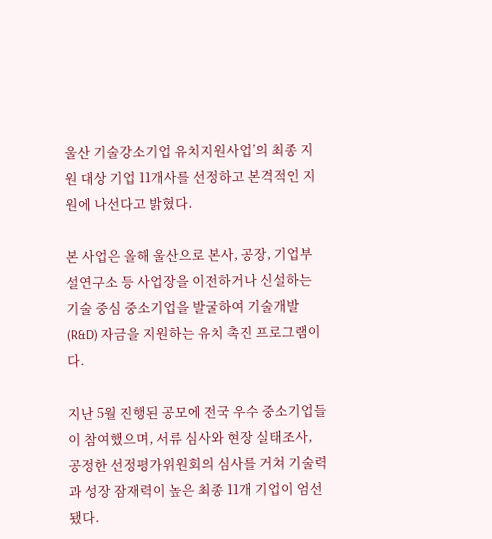울산 기술강소기업 유치지원사업’의 최종 지원 대상 기업 11개사를 선정하고 본격적인 지원에 나선다고 밝혔다.

본 사업은 올해 울산으로 본사, 공장, 기업부설연구소 등 사업장을 이전하거나 신설하는 기술 중심 중소기업을 발굴하여 기술개발(R&D) 자금을 지원하는 유치 촉진 프로그램이다.

지난 5월 진행된 공모에 전국 우수 중소기업들이 참여했으며, 서류 심사와 현장 실태조사, 공정한 선정평가위원회의 심사를 거쳐 기술력과 성장 잠재력이 높은 최종 11개 기업이 엄선됐다.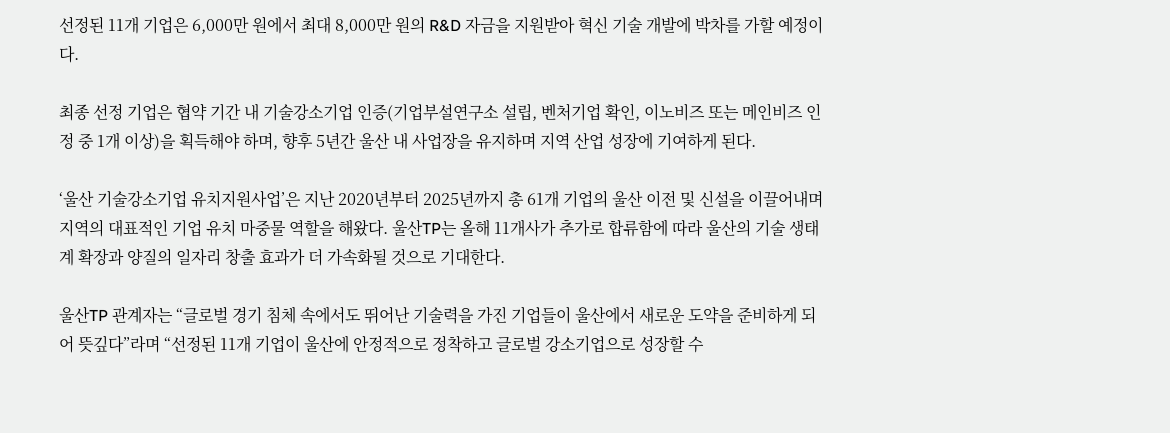선정된 11개 기업은 6,000만 원에서 최대 8,000만 원의 R&D 자금을 지원받아 혁신 기술 개발에 박차를 가할 예정이다.

최종 선정 기업은 협약 기간 내 기술강소기업 인증(기업부설연구소 설립, 벤처기업 확인, 이노비즈 또는 메인비즈 인정 중 1개 이상)을 획득해야 하며, 향후 5년간 울산 내 사업장을 유지하며 지역 산업 성장에 기여하게 된다.

‘울산 기술강소기업 유치지원사업’은 지난 2020년부터 2025년까지 총 61개 기업의 울산 이전 및 신설을 이끌어내며 지역의 대표적인 기업 유치 마중물 역할을 해왔다. 울산TP는 올해 11개사가 추가로 합류함에 따라 울산의 기술 생태계 확장과 양질의 일자리 창출 효과가 더 가속화될 것으로 기대한다.

울산TP 관계자는 “글로벌 경기 침체 속에서도 뛰어난 기술력을 가진 기업들이 울산에서 새로운 도약을 준비하게 되어 뜻깊다”라며 “선정된 11개 기업이 울산에 안정적으로 정착하고 글로벌 강소기업으로 성장할 수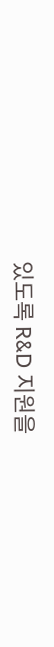있도록 R&D 지원을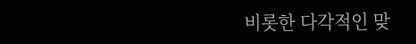비롯한 다각적인 맞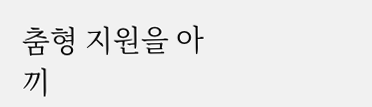춤형 지원을 아끼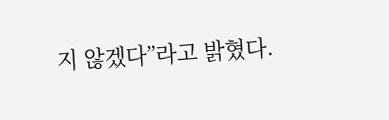지 않겠다”라고 밝혔다.